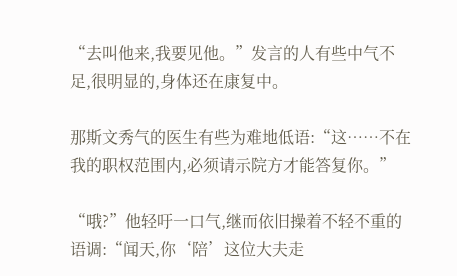“去叫他来,我要见他。”发言的人有些中气不足,很明显的,身体还在康复中。

那斯文秀气的医生有些为难地低语:“这……不在我的职权范围内,必须请示院方才能答复你。”

“哦?”他轻吁一口气,继而依旧操着不轻不重的语调:“闻天,你‘陪’这位大夫走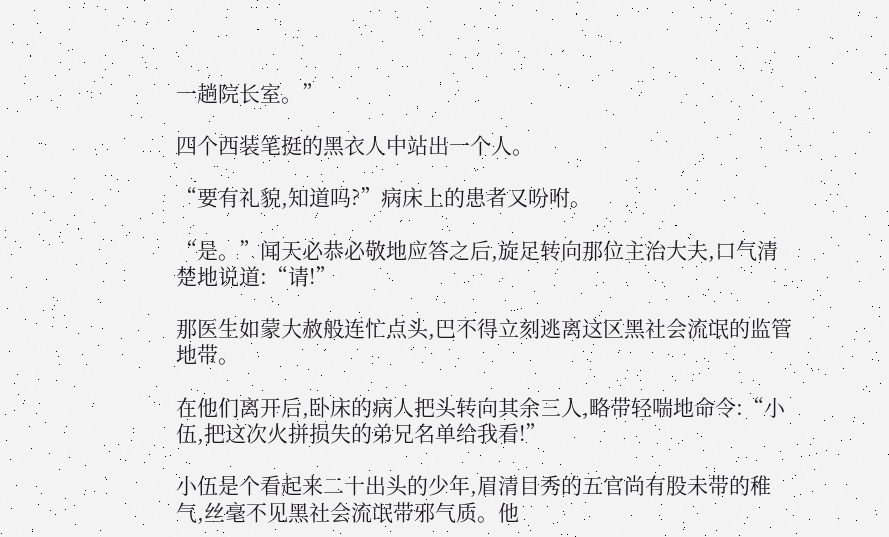一趟院长室。”

四个西装笔挺的黑衣人中站出一个人。

“要有礼貌,知道吗?”病床上的患者又吩咐。

“是。”闻天必恭必敬地应答之后,旋足转向那位主治大夫,口气清楚地说道:“请!”

那医生如蒙大赦般连忙点头,巴不得立刻逃离这区黑社会流氓的监管地带。

在他们离开后,卧床的病人把头转向其余三人,略带轻喘地命令:“小伍,把这次火拼损失的弟兄名单给我看!”

小伍是个看起来二十出头的少年,眉清目秀的五官尚有股未带的稚气,丝毫不见黑社会流氓带邪气质。他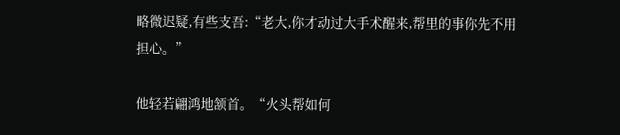略微迟疑,有些支吾:“老大,你才动过大手术醒来,帮里的事你先不用担心。”

他轻若翩鸿地颔首。“火头帮如何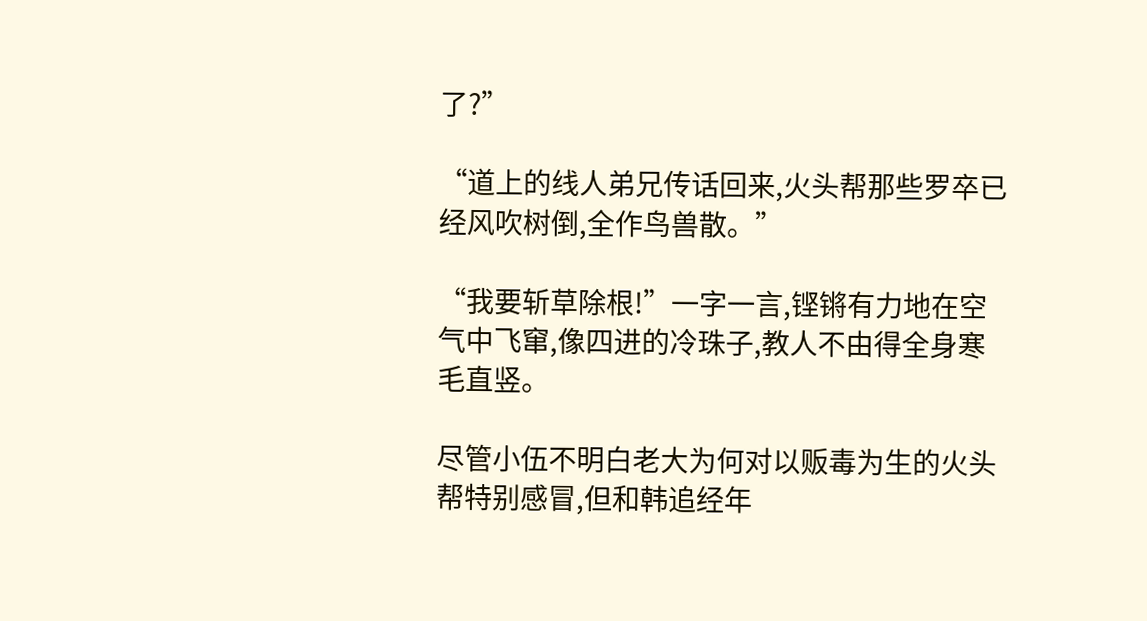了?”

“道上的线人弟兄传话回来,火头帮那些罗卒已经风吹树倒,全作鸟兽散。”

“我要斩草除根!”一字一言,铿锵有力地在空气中飞窜,像四进的冷珠子,教人不由得全身寒毛直竖。

尽管小伍不明白老大为何对以贩毒为生的火头帮特别感冒,但和韩追经年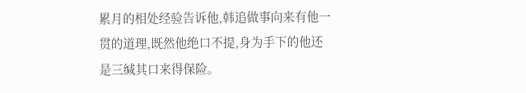累月的相处经验告诉他,韩追做事向来有他一贯的道理,既然他绝口不提,身为手下的他还是三缄其口来得保险。